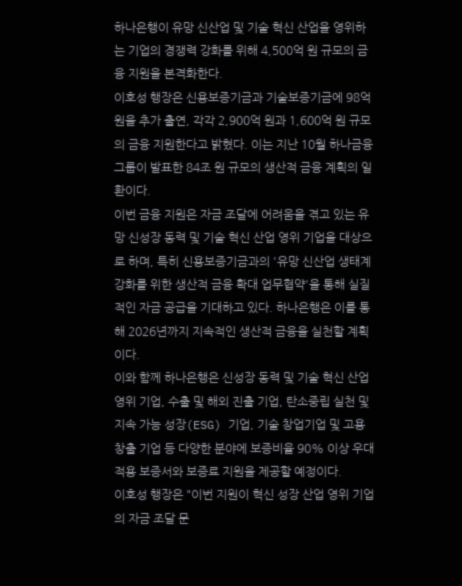하나은행이 유망 신산업 및 기술 혁신 산업을 영위하는 기업의 경쟁력 강화를 위해 4,500억 원 규모의 금융 지원을 본격화한다.
이호성 행장은 신용보증기금과 기술보증기금에 98억 원을 추가 출연, 각각 2,900억 원과 1,600억 원 규모의 금융 지원한다고 밝혔다. 이는 지난 10월 하나금융그룹이 발표한 84조 원 규모의 생산적 금융 계획의 일환이다.
이번 금융 지원은 자금 조달에 어려움을 겪고 있는 유망 신성장 동력 및 기술 혁신 산업 영위 기업을 대상으로 하며, 특히 신용보증기금과의 '유망 신산업 생태계 강화를 위한 생산적 금융 확대 업무협약'을 통해 실질적인 자금 공급을 기대하고 있다. 하나은행은 이를 통해 2026년까지 지속적인 생산적 금융을 실천할 계획이다.
이와 함께 하나은행은 신성장 동력 및 기술 혁신 산업 영위 기업, 수출 및 해외 진출 기업, 탄소중립 실천 및 지속 가능 성장(ESG) 기업, 기술 창업기업 및 고용 창출 기업 등 다양한 분야에 보증비율 90% 이상 우대 적용 보증서와 보증료 지원을 제공할 예정이다.
이호성 행장은 "이번 지원이 혁신 성장 산업 영위 기업의 자금 조달 문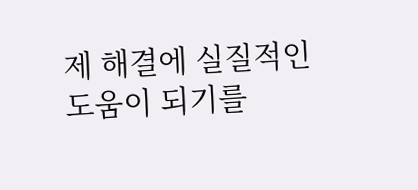제 해결에 실질적인 도움이 되기를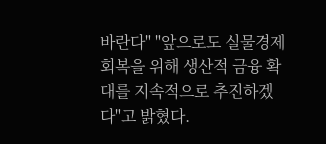바란다" "앞으로도 실물경제 회복을 위해 생산적 금융 확대를 지속적으로 추진하겠다"고 밝혔다.